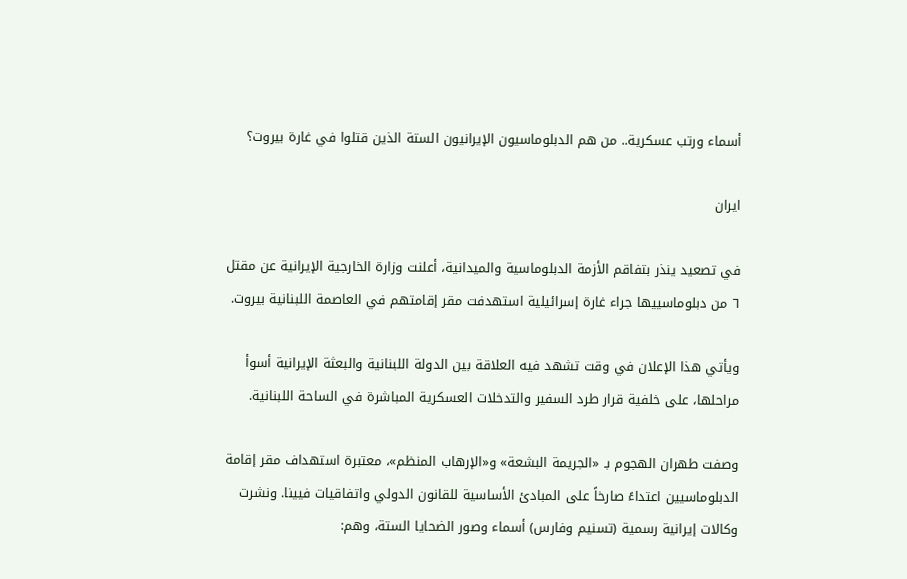أسماء ورتب عسكرية.. من هم الدبلوماسيون الإيرانيون الستة الذين قتلوا في غارة بيروت؟

ايران

في تصعيد ينذر بتفاقم الأزمة الدبلوماسية والميدانية، أعلنت وزارة الخارجية الإيرانية عن مقتل ٦ من دبلوماسييها جراء غارة إسرائيلية استهدفت مقر إقامتهم في العاصمة اللبنانية بيروت.

ويأتي هذا الإعلان في وقت تشهد فيه العلاقة بين الدولة اللبنانية والبعثة الإيرانية أسوأ مراحلها، على خلفية قرار طرد السفير والتدخلات العسكرية المباشرة في الساحة اللبنانية.

وصفت طهران الهجوم بـ «الجريمة البشعة» و«الإرهاب المنظم»، معتبرة استهداف مقر إقامة الدبلوماسيين اعتداءً صارخاً على المبادئ الأساسية للقانون الدولي واتفاقيات فيينا. ونشرت وكالات إيرانية رسمية (تسنيم وفارس) أسماء وصور الضحايا الستة، وهم: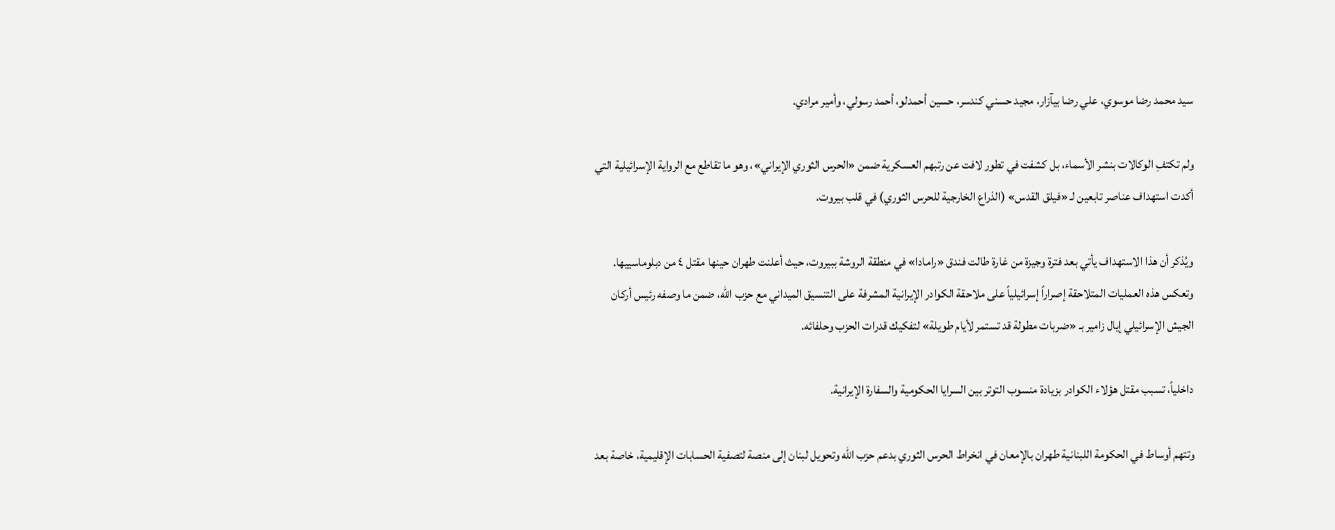سيد محمد رضا موسوي، علي رضا بيآزار، مجيد حسني كندسر، حسين أحمدلو، أحمد رسولي، وأمير مرادي.

ولم تكتفِ الوكالات بنشر الأسماء، بل كشفت في تطور لافت عن رتبهم العسكرية ضمن «الحرس الثوري الإيراني»، وهو ما تقاطع مع الرواية الإسرائيلية التي أكدت استهداف عناصر تابعين لـ «فيلق القدس» (الذراع الخارجية للحرس الثوري) في قلب بيروت.

ويُذكر أن هذا الاستهداف يأتي بعد فترة وجيزة من غارة طالت فندق «رامادا» في منطقة الروشة ببيروت، حيث أعلنت طهران حينها مقتل ٤ من دبلوماسييها. وتعكس هذه العمليات المتلاحقة إصراراً إسرائيلياً على ملاحقة الكوادر الإيرانية المشرفة على التنسيق الميداني مع حزب الله، ضمن ما وصفه رئيس أركان الجيش الإسرائيلي إيال زامير بـ «ضربات مطولة قد تستمر لأيام طويلة» لتفكيك قدرات الحزب وحلفائه.

داخلياً، تسبب مقتل هؤلاء الكوادر بزيادة منسوب التوتر بين السرايا الحكومية والسفارة الإيرانية.

وتتهم أوساط في الحكومة اللبنانية طهران بالإمعان في انخراط الحرس الثوري بدعم حزب الله وتحويل لبنان إلى منصة لتصفية الحسابات الإقليمية، خاصة بعد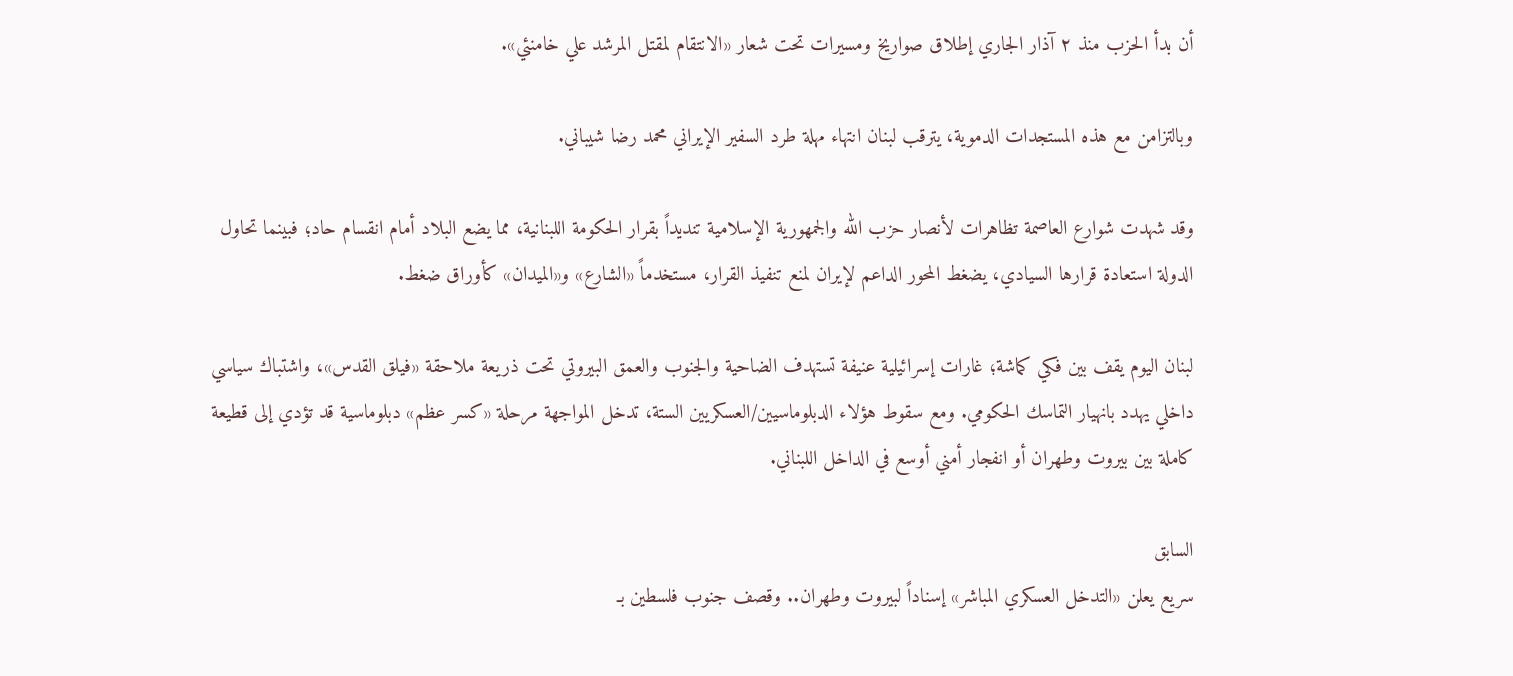أن بدأ الحزب منذ ٢ آذار الجاري إطلاق صواريخ ومسيرات تحت شعار «الانتقام لمقتل المرشد علي خامنئي».

وبالتزامن مع هذه المستجدات الدموية، يترقب لبنان انتهاء مهلة طرد السفير الإيراني محمد رضا شيباني.

وقد شهدت شوارع العاصمة تظاهرات لأنصار حزب الله والجمهورية الإسلامية تنديداً بقرار الحكومة اللبنانية، مما يضع البلاد أمام انقسام حاد؛ فبينما تحاول الدولة استعادة قرارها السيادي، يضغط المحور الداعم لإيران لمنع تنفيذ القرار، مستخدماً «الشارع» و«الميدان» كأوراق ضغط.

لبنان اليوم يقف بين فكي كماشة؛ غارات إسرائيلية عنيفة تستهدف الضاحية والجنوب والعمق البيروتي تحت ذريعة ملاحقة «فيلق القدس»، واشتباك سياسي داخلي يهدد بانهيار التماسك الحكومي. ومع سقوط هؤلاء الدبلوماسيين/العسكريين الستة، تدخل المواجهة مرحلة «كسر عظم» دبلوماسية قد تؤدي إلى قطيعة كاملة بين بيروت وطهران أو انفجار أمني أوسع في الداخل اللبناني.

السابق
سريع يعلن «التدخل العسكري المباشر» إسناداً لبيروت وطهران.. وقصف جنوب فلسطين بـ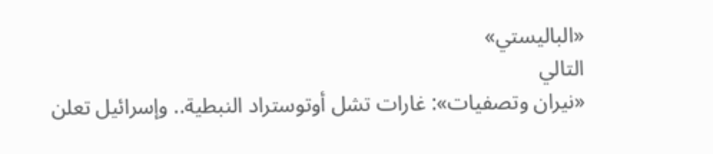«الباليستي»
التالي
«نيران وتصفيات»: غارات تشل أوتوستراد النبطية.. وإسرائيل تعلن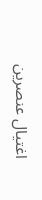اغتيال عنصرين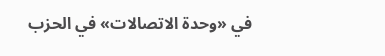في «وحدة الاتصالات» في الحزب